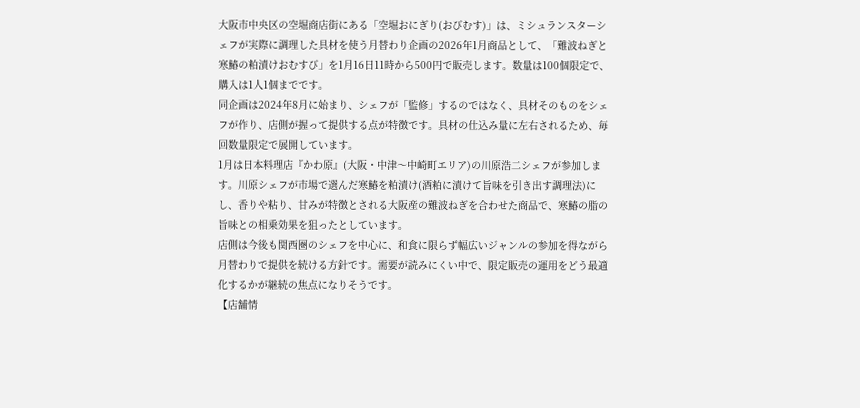大阪市中央区の空堀商店街にある「空堀おにぎり(おびむす)」は、ミシュランスターシェフが実際に調理した具材を使う月替わり企画の2026年1月商品として、「難波ねぎと寒鰆の粕漬けおむすび」を1月16日11時から500円で販売します。数量は100個限定で、購入は1人1個までです。
同企画は2024年8月に始まり、シェフが「監修」するのではなく、具材そのものをシェフが作り、店側が握って提供する点が特徴です。具材の仕込み量に左右されるため、毎回数量限定で展開しています。
1月は日本料理店『かわ原』(大阪・中津〜中崎町エリア)の川原浩二シェフが参加します。川原シェフが市場で選んだ寒鰆を粕漬け(酒粕に漬けて旨味を引き出す調理法)にし、香りや粘り、甘みが特徴とされる大阪産の難波ねぎを合わせた商品で、寒鰆の脂の旨味との相乗効果を狙ったとしています。
店側は今後も関西圏のシェフを中心に、和食に限らず幅広いジャンルの参加を得ながら月替わりで提供を続ける方針です。需要が読みにくい中で、限定販売の運用をどう最適化するかが継続の焦点になりそうです。
【店舗情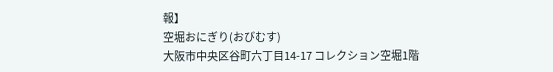報】
空堀おにぎり(おびむす)
大阪市中央区谷町六丁目14-17 コレクション空堀1階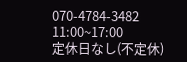070-4784-3482
11:00~17:00
定休日なし(不定休)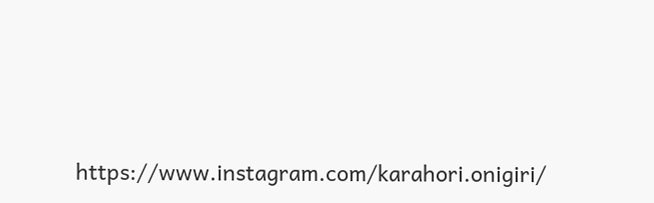https://www.instagram.com/karahori.onigiri/